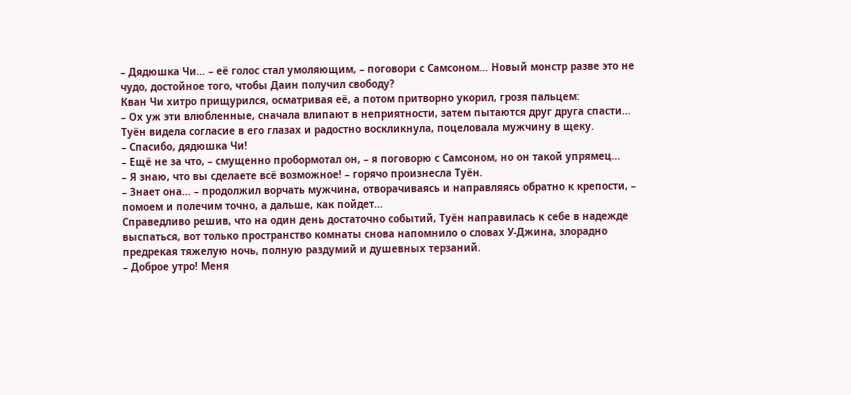– Дядюшка Чи… – её голос стал умоляющим, – поговори с Самсоном… Новый монстр разве это не чудо, достойное того, чтобы Даин получил свободу?
Кван Чи хитро прищурился, осматривая её, а потом притворно укорил, грозя пальцем:
– Ох уж эти влюбленные, сначала влипают в неприятности, затем пытаются друг друга спасти…
Туён видела согласие в его глазах и радостно воскликнула, поцеловала мужчину в щеку.
– Спасибо, дядюшка Чи!
– Ещё не за что, – смущенно пробормотал он, – я поговорю с Самсоном, но он такой упрямец…
– Я знаю, что вы сделаете всё возможное! – горячо произнесла Туён.
– Знает она… – продолжил ворчать мужчина, отворачиваясь и направляясь обратно к крепости, – помоем и полечим точно, а дальше, как пойдет…
Справедливо решив, что на один день достаточно событий, Туён направилась к себе в надежде выспаться, вот только пространство комнаты снова напомнило о словах У-Джина, злорадно предрекая тяжелую ночь, полную раздумий и душевных терзаний.
– Доброе утро! Меня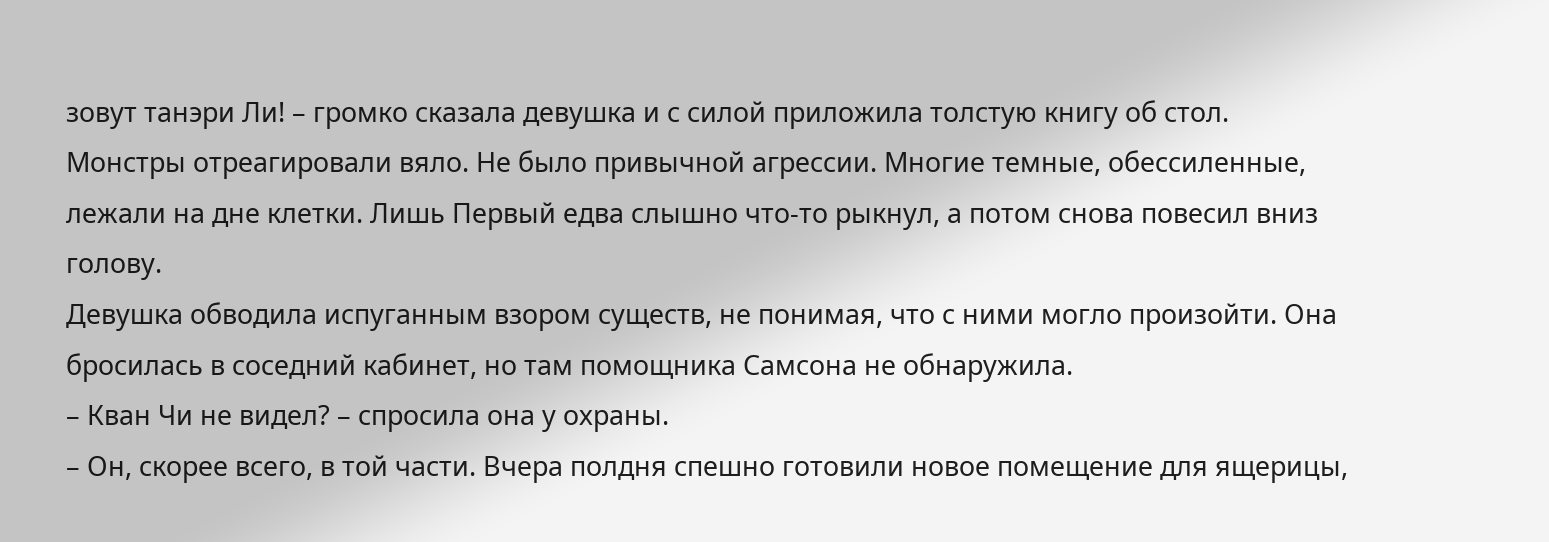зовут танэри Ли! – громко сказала девушка и с силой приложила толстую книгу об стол.
Монстры отреагировали вяло. Не было привычной агрессии. Многие темные, обессиленные, лежали на дне клетки. Лишь Первый едва слышно что-то рыкнул, а потом снова повесил вниз голову.
Девушка обводила испуганным взором существ, не понимая, что с ними могло произойти. Она бросилась в соседний кабинет, но там помощника Самсона не обнаружила.
– Кван Чи не видел? – спросила она у охраны.
– Он, скорее всего, в той части. Вчера полдня спешно готовили новое помещение для ящерицы,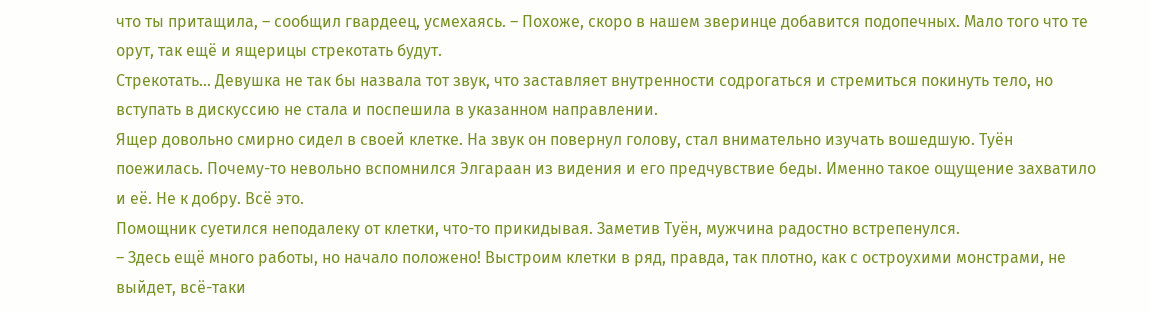что ты притащила, – сообщил гвардеец, усмехаясь. – Похоже, скоро в нашем зверинце добавится подопечных. Мало того что те орут, так ещё и ящерицы стрекотать будут.
Стрекотать… Девушка не так бы назвала тот звук, что заставляет внутренности содрогаться и стремиться покинуть тело, но вступать в дискуссию не стала и поспешила в указанном направлении.
Ящер довольно смирно сидел в своей клетке. На звук он повернул голову, стал внимательно изучать вошедшую. Туён поежилась. Почему-то невольно вспомнился Элгараан из видения и его предчувствие беды. Именно такое ощущение захватило и её. Не к добру. Всё это.
Помощник суетился неподалеку от клетки, что-то прикидывая. Заметив Туён, мужчина радостно встрепенулся.
– Здесь ещё много работы, но начало положено! Выстроим клетки в ряд, правда, так плотно, как с остроухими монстрами, не выйдет, всё-таки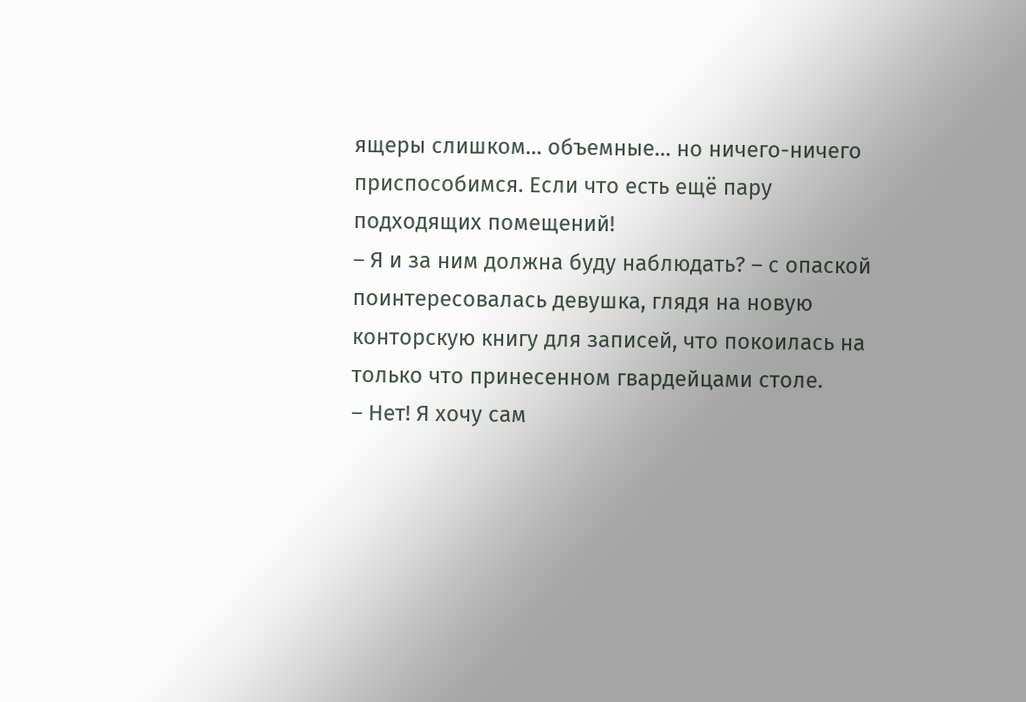ящеры слишком… объемные… но ничего-ничего приспособимся. Если что есть ещё пару подходящих помещений!
– Я и за ним должна буду наблюдать? – с опаской поинтересовалась девушка, глядя на новую конторскую книгу для записей, что покоилась на только что принесенном гвардейцами столе.
– Нет! Я хочу сам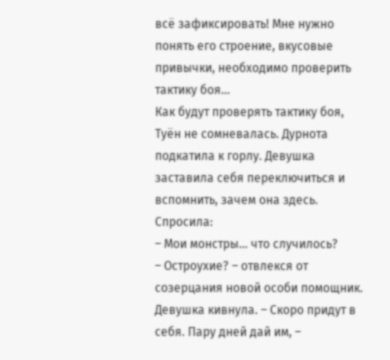всё зафиксировать! Мне нужно понять его строение, вкусовые привычки, необходимо проверить тактику боя…
Как будут проверять тактику боя, Туён не сомневалась. Дурнота подкатила к горлу. Девушка заставила себя переключиться и вспомнить, зачем она здесь. Спросила:
– Мои монстры… что случилось?
– Остроухие? – отвлекся от созерцания новой особи помощник. Девушка кивнула. – Скоро придут в себя. Пару дней дай им, –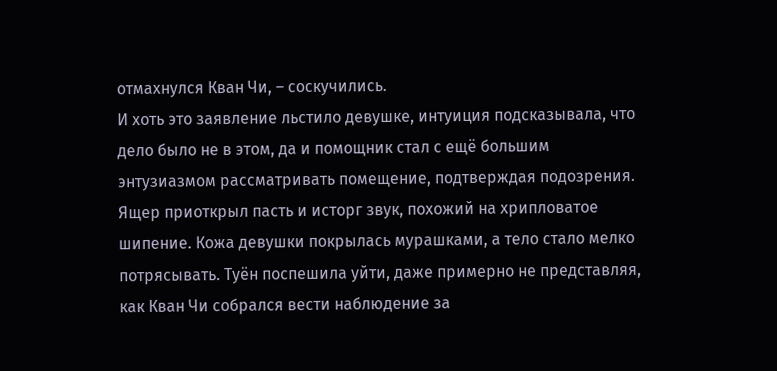отмахнулся Кван Чи, – соскучились.
И хоть это заявление льстило девушке, интуиция подсказывала, что дело было не в этом, да и помощник стал с ещё большим энтузиазмом рассматривать помещение, подтверждая подозрения. Ящер приоткрыл пасть и исторг звук, похожий на хрипловатое шипение. Кожа девушки покрылась мурашками, а тело стало мелко потрясывать. Туён поспешила уйти, даже примерно не представляя, как Кван Чи собрался вести наблюдение за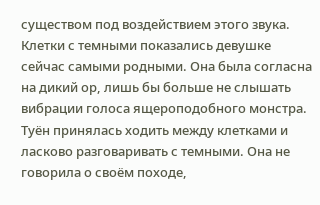существом под воздействием этого звука.
Клетки с темными показались девушке сейчас самыми родными. Она была согласна на дикий ор, лишь бы больше не слышать вибрации голоса ящероподобного монстра. Туён принялась ходить между клетками и ласково разговаривать с темными. Она не говорила о своём походе,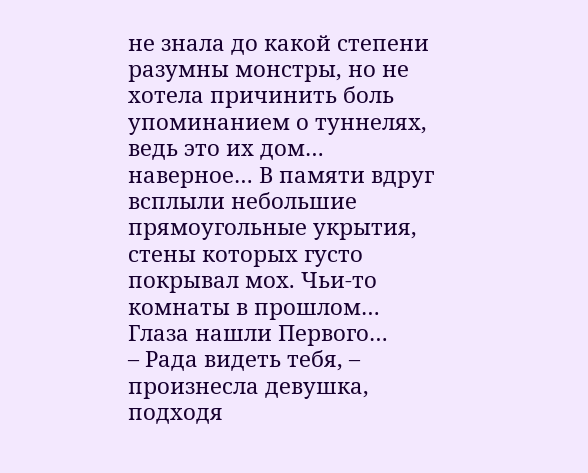не знала до какой степени разумны монстры, но не хотела причинить боль упоминанием о туннелях, ведь это их дом… наверное… В памяти вдруг всплыли небольшие прямоугольные укрытия, стены которых густо покрывал мох. Чьи-то комнаты в прошлом… Глаза нашли Первого…
– Рада видеть тебя, – произнесла девушка, подходя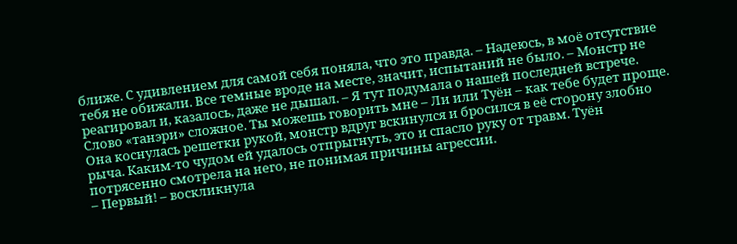ближе. С удивлением для самой себя поняла, что это правда. – Надеюсь, в моё отсутствие тебя не обижали. Все темные вроде на месте, значит, испытаний не было. – Монстр не реагировал и, казалось, даже не дышал. – Я тут подумала о нашей последней встрече. Слово «танэри» сложное. Ты можешь говорить мне – Ли или Туён – как тебе будет проще.
Она коснулась решетки рукой, монстр вдруг вскинулся и бросился в её сторону злобно рыча. Каким-то чудом ей удалось отпрыгнуть, это и спасло руку от травм. Туён потрясенно смотрела на него, не понимая причины агрессии.
– Первый! – воскликнула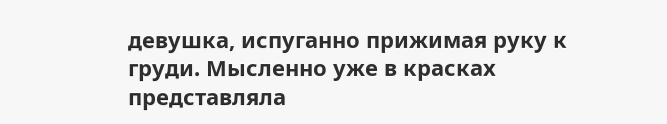девушка, испуганно прижимая руку к груди. Мысленно уже в красках представляла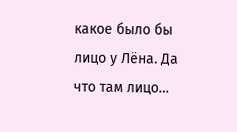какое было бы лицо у Лёна. Да что там лицо…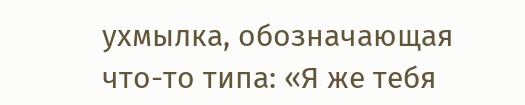ухмылка, обозначающая что-то типа: «Я же тебя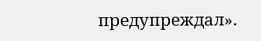предупреждал».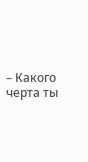– Какого черта ты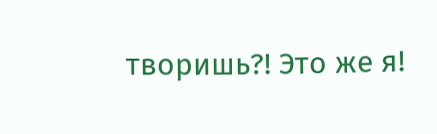творишь?! Это же я!